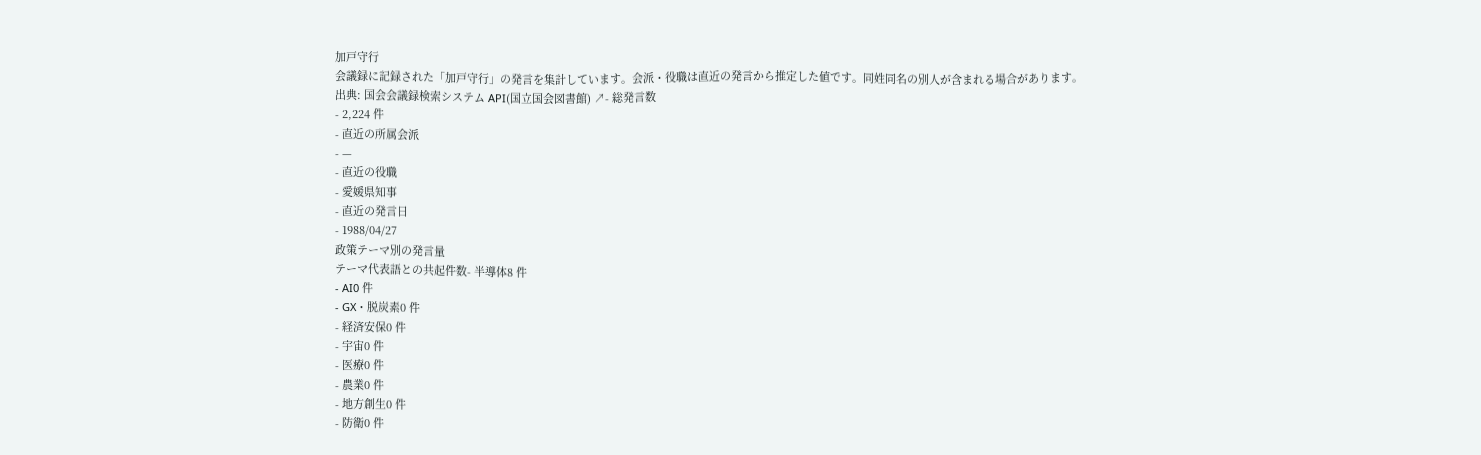加戸守行
会議録に記録された「加戸守行」の発言を集計しています。会派・役職は直近の発言から推定した値です。同姓同名の別人が含まれる場合があります。
出典: 国会会議録検索システム API(国立国会図書館) ↗- 総発言数
- 2,224 件
- 直近の所属会派
- —
- 直近の役職
- 愛媛県知事
- 直近の発言日
- 1988/04/27
政策テーマ別の発言量
テーマ代表語との共起件数- 半導体8 件
- AI0 件
- GX・脱炭素0 件
- 経済安保0 件
- 宇宙0 件
- 医療0 件
- 農業0 件
- 地方創生0 件
- 防衛0 件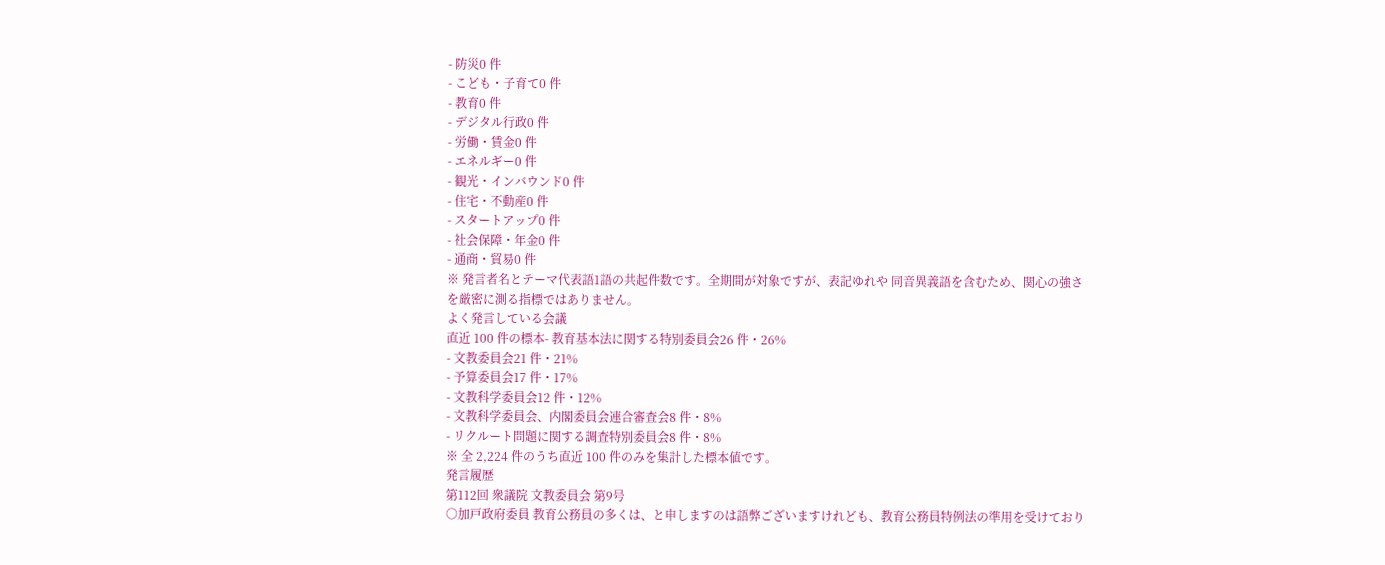- 防災0 件
- こども・子育て0 件
- 教育0 件
- デジタル行政0 件
- 労働・賃金0 件
- エネルギー0 件
- 観光・インバウンド0 件
- 住宅・不動産0 件
- スタートアップ0 件
- 社会保障・年金0 件
- 通商・貿易0 件
※ 発言者名とテーマ代表語1語の共起件数です。全期間が対象ですが、表記ゆれや 同音異義語を含むため、関心の強さを厳密に測る指標ではありません。
よく発言している会議
直近 100 件の標本- 教育基本法に関する特別委員会26 件・26%
- 文教委員会21 件・21%
- 予算委員会17 件・17%
- 文教科学委員会12 件・12%
- 文教科学委員会、内閣委員会連合審査会8 件・8%
- リクルート問題に関する調査特別委員会8 件・8%
※ 全 2,224 件のうち直近 100 件のみを集計した標本値です。
発言履歴
第112回 衆議院 文教委員会 第9号
○加戸政府委員 教育公務員の多くは、と申しますのは語弊ございますけれども、教育公務員特例法の準用を受けており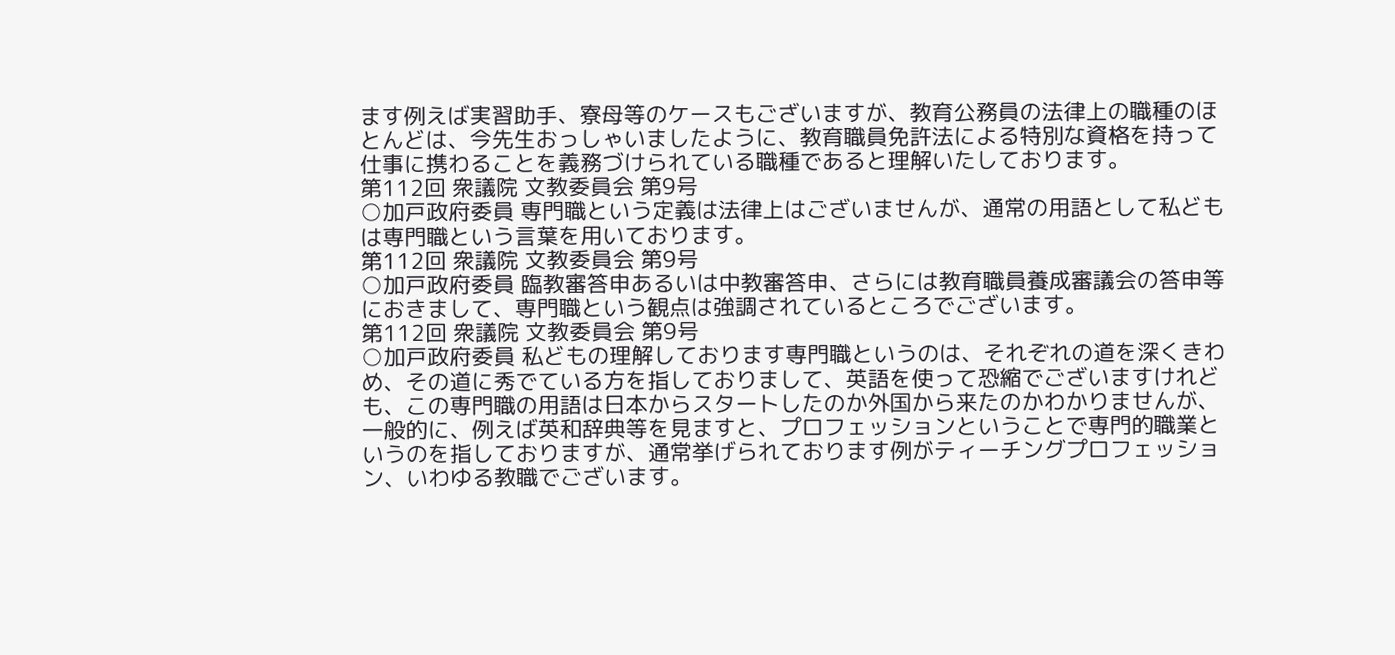ます例えば実習助手、寮母等のケースもございますが、教育公務員の法律上の職種のほとんどは、今先生おっしゃいましたように、教育職員免許法による特別な資格を持って仕事に携わることを義務づけられている職種であると理解いたしております。
第112回 衆議院 文教委員会 第9号
○加戸政府委員 専門職という定義は法律上はございませんが、通常の用語として私どもは専門職という言葉を用いております。
第112回 衆議院 文教委員会 第9号
○加戸政府委員 臨教審答申あるいは中教審答申、さらには教育職員養成審議会の答申等におきまして、専門職という観点は強調されているところでございます。
第112回 衆議院 文教委員会 第9号
○加戸政府委員 私どもの理解しております専門職というのは、それぞれの道を深くきわめ、その道に秀でている方を指しておりまして、英語を使って恐縮でございますけれども、この専門職の用語は日本からスタートしたのか外国から来たのかわかりませんが、一般的に、例えば英和辞典等を見ますと、プロフェッションということで専門的職業というのを指しておりますが、通常挙げられております例がティーチングプロフェッション、いわゆる教職でございます。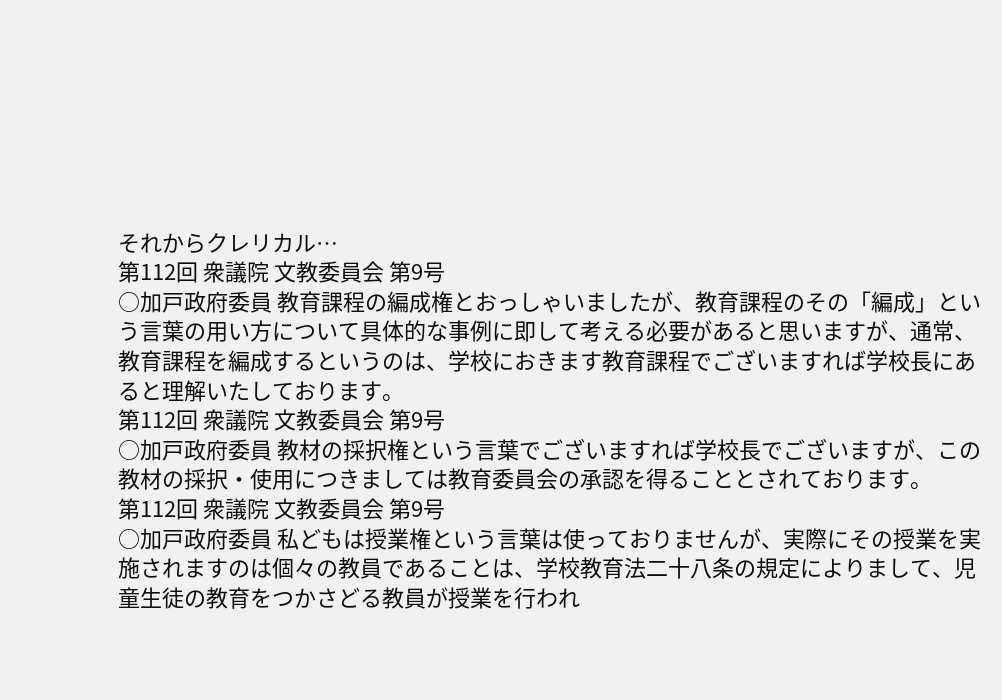それからクレリカル…
第112回 衆議院 文教委員会 第9号
○加戸政府委員 教育課程の編成権とおっしゃいましたが、教育課程のその「編成」という言葉の用い方について具体的な事例に即して考える必要があると思いますが、通常、教育課程を編成するというのは、学校におきます教育課程でございますれば学校長にあると理解いたしております。
第112回 衆議院 文教委員会 第9号
○加戸政府委員 教材の採択権という言葉でございますれば学校長でございますが、この教材の採択・使用につきましては教育委員会の承認を得ることとされております。
第112回 衆議院 文教委員会 第9号
○加戸政府委員 私どもは授業権という言葉は使っておりませんが、実際にその授業を実施されますのは個々の教員であることは、学校教育法二十八条の規定によりまして、児童生徒の教育をつかさどる教員が授業を行われ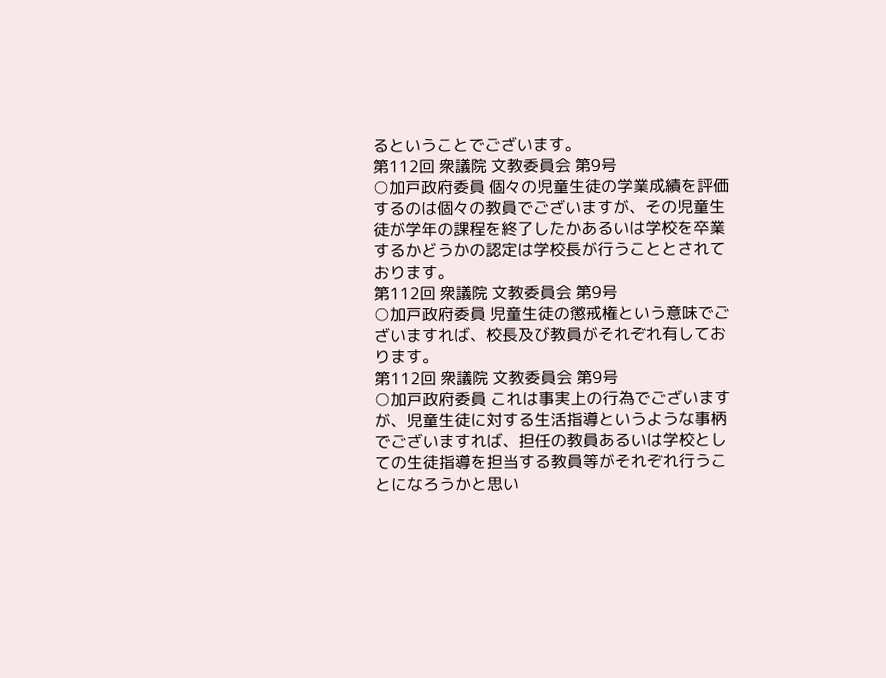るということでございます。
第112回 衆議院 文教委員会 第9号
○加戸政府委員 個々の児童生徒の学業成績を評価するのは個々の教員でございますが、その児童生徒が学年の課程を終了したかあるいは学校を卒業するかどうかの認定は学校長が行うこととされております。
第112回 衆議院 文教委員会 第9号
○加戸政府委員 児童生徒の懲戒権という意味でございますれば、校長及び教員がそれぞれ有しております。
第112回 衆議院 文教委員会 第9号
○加戸政府委員 これは事実上の行為でございますが、児童生徒に対する生活指導というような事柄でございますれば、担任の教員あるいは学校としての生徒指導を担当する教員等がそれぞれ行うことになろうかと思い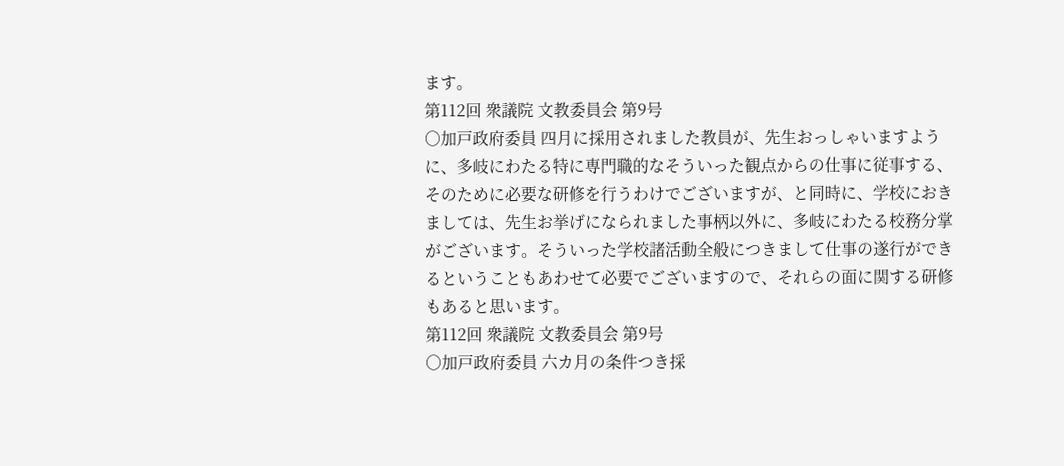ます。
第112回 衆議院 文教委員会 第9号
○加戸政府委員 四月に採用されました教員が、先生おっしゃいますように、多岐にわたる特に専門職的なそういった観点からの仕事に従事する、そのために必要な研修を行うわけでございますが、と同時に、学校におきましては、先生お挙げになられました事柄以外に、多岐にわたる校務分掌がございます。そういった学校諸活動全般につきまして仕事の遂行ができるということもあわせて必要でございますので、それらの面に関する研修もあると思います。
第112回 衆議院 文教委員会 第9号
○加戸政府委員 六カ月の条件つき採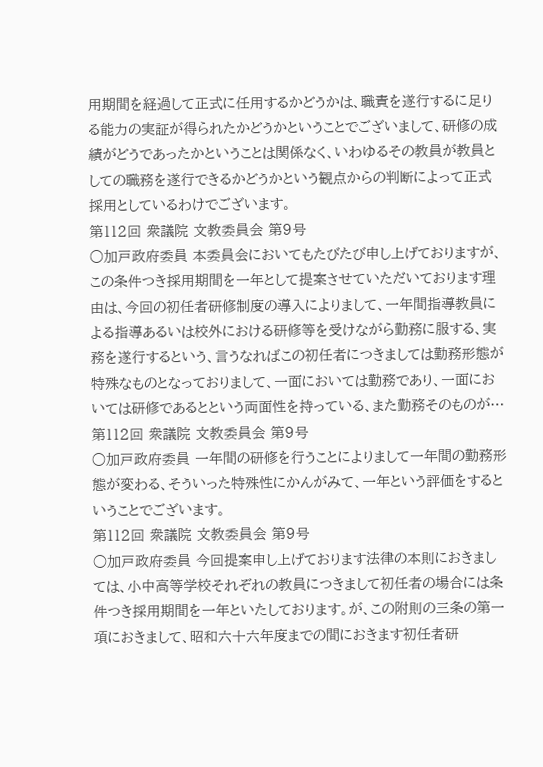用期間を経過して正式に任用するかどうかは、職責を遂行するに足りる能力の実証が得られたかどうかということでございまして、研修の成績がどうであったかということは関係なく、いわゆるその教員が教員としての職務を遂行できるかどうかという観点からの判断によって正式採用としているわけでございます。
第112回 衆議院 文教委員会 第9号
○加戸政府委員 本委員会においてもたびたび申し上げておりますが、この条件つき採用期間を一年として提案させていただいております理由は、今回の初任者研修制度の導入によりまして、一年間指導教員による指導あるいは校外における研修等を受けながら勤務に服する、実務を遂行するという、言うなればこの初任者につきましては勤務形態が特殊なものとなっておりまして、一面においては勤務であり、一面においては研修であるとという両面性を持っている、また勤務そのものが…
第112回 衆議院 文教委員会 第9号
○加戸政府委員 一年間の研修を行うことによりまして一年間の勤務形態が変わる、そういった特殊性にかんがみて、一年という評価をするということでございます。
第112回 衆議院 文教委員会 第9号
○加戸政府委員 今回提案申し上げております法律の本則におきましては、小中高等学校それぞれの教員につきまして初任者の場合には条件つき採用期間を一年といたしております。が、この附則の三条の第一項におきまして、昭和六十六年度までの間におきます初任者研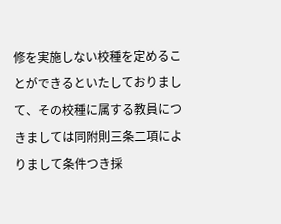修を実施しない校種を定めることができるといたしておりまして、その校種に属する教員につきましては同附則三条二項によりまして条件つき採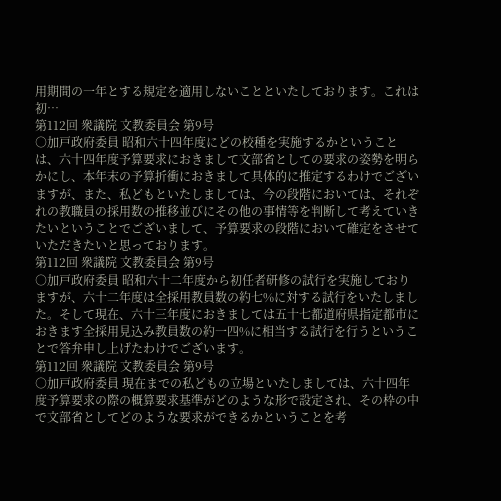用期間の一年とする規定を適用しないことといたしております。これは初…
第112回 衆議院 文教委員会 第9号
○加戸政府委員 昭和六十四年度にどの校種を実施するかということは、六十四年度予算要求におきまして文部省としての要求の姿勢を明らかにし、本年末の予算折衝におきまして具体的に推定するわけでございますが、また、私どもといたしましては、今の段階においては、それぞれの教職員の採用数の推移並びにその他の事情等を判断して考えていきたいということでございまして、予算要求の段階において確定をさせていただきたいと思っております。
第112回 衆議院 文教委員会 第9号
○加戸政府委員 昭和六十二年度から初任者研修の試行を実施しておりますが、六十二年度は全採用教員数の約七%に対する試行をいたしました。そして現在、六十三年度におきましては五十七都道府県指定都市におきます全採用見込み教員数の約一四%に相当する試行を行うということで答弁申し上げたわけでございます。
第112回 衆議院 文教委員会 第9号
○加戸政府委員 現在までの私どもの立場といたしましては、六十四年度予算要求の際の概算要求基準がどのような形で設定され、その枠の中で文部省としてどのような要求ができるかということを考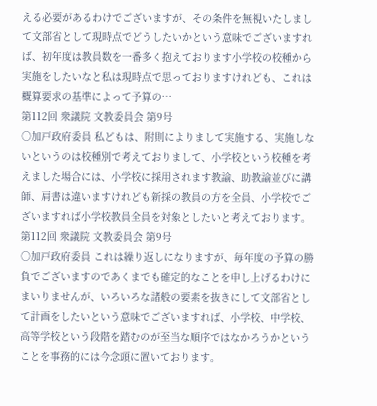える必要があるわけでございますが、その条件を無視いたしまして文部省として現時点でどうしたいかという意味でございますれば、初年度は教員数を一番多く抱えております小学校の校種から実施をしたいなと私は現時点で思っておりますけれども、これは概算要求の基準によって予算の…
第112回 衆議院 文教委員会 第9号
○加戸政府委員 私どもは、附則によりまして実施する、実施しないというのは校種別で考えておりまして、小学校という校種を考えました場合には、小学校に採用されます教諭、助教諭並びに講師、肩書は違いますけれども新採の教員の方を全員、小学校でございますれば小学校教員全員を対象としたいと考えております。
第112回 衆議院 文教委員会 第9号
○加戸政府委員 これは繰り返しになりますが、毎年度の予算の勝負でございますのであくまでも確定的なことを申し上げるわけにまいりませんが、いろいろな諸般の要素を抜きにして文部省として計画をしたいという意味でございますれば、小学校、中学校、高等学校という段階を踏むのが至当な順序ではなかろうかということを事務的には今念頭に置いております。